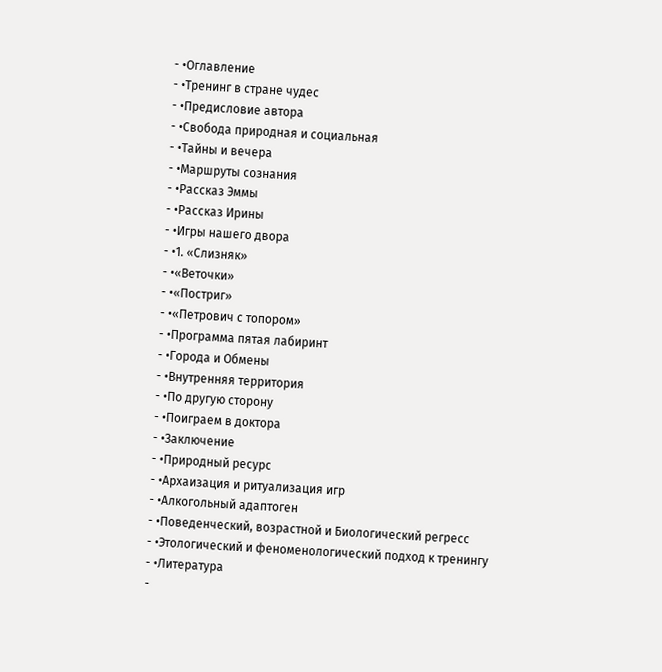- •Оглавление
- •Тренинг в стране чудес
- •Предисловие автора
- •Свобода природная и социальная
- •Тайны и вечера
- •Маршруты сознания
- •Рассказ Эммы
- •Рассказ Ирины
- •Игры нашего двора
- •1. «Слизняк»
- •«Веточки»
- •«Постриг»
- •«Петрович с топором»
- •Программа пятая лабиринт
- •Города и Обмены
- •Внутренняя территория
- •По другую сторону
- •Поиграем в доктора
- •Заключение
- •Природный ресурс
- •Архаизация и ритуализация игр
- •Алкогольный адаптоген
- •Поведенческий, возрастной и Биологический регресс
- •Этологический и феноменологический подход к тренингу
- •Литература
-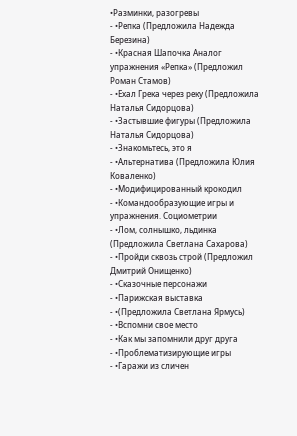•Разминки, разогревы
- •Репка (Предложила Надежда Березина)
- •Красная Шапочка Аналог упражнения «Репка» (Предложил Роман Стамов)
- •Ехал Грека через реку (Предложила Наталья Сидорцова)
- •Застывшие фигуры (Предложила Наталья Сидорцова)
- •Знакомьтесь, это я
- •Альтернатива (Предложила Юлия Коваленко)
- •Модифицированный крокодил
- •Командообразующие игры и упражнения. Социометрии
- •Лом, солнышко, льдинка (Предложила Светлана Сахарова)
- •Пройди сквозь строй (Предложил Дмитрий Онищенко)
- •Сказочные персонажи
- •Парижская выставка
- •(Предложила Светлана Ярмусь)
- •Вспомни свое место
- •Как мы запомнили друг друга
- •Проблематизирующие игры
- •Гаражи из сличен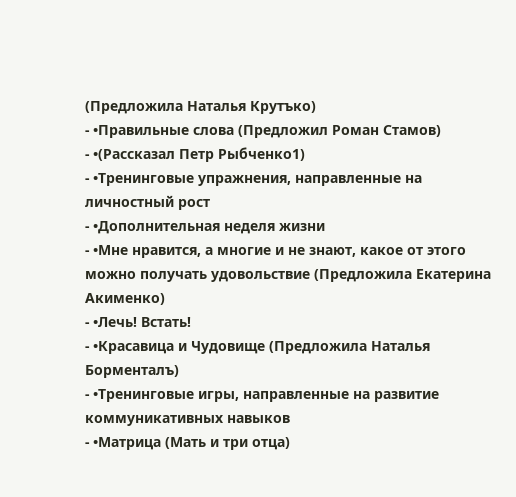(Предложила Наталья Крутъко)
- •Правильные слова (Предложил Роман Стамов)
- •(Рассказал Петр Рыбченко1)
- •Тренинговые упражнения, направленные на личностный рост
- •Дополнительная неделя жизни
- •Мне нравится, а многие и не знают, какое от этого можно получать удовольствие (Предложила Екатерина Акименко)
- •Лечь! Встать!
- •Красавица и Чудовище (Предложила Наталья Борменталъ)
- •Тренинговые игры, направленные на развитие коммуникативных навыков
- •Матрица (Мать и три отца)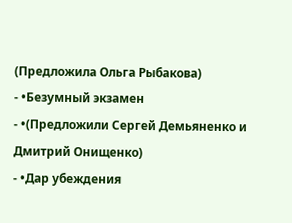(Предложила Ольга Рыбакова)
- •Безумный экзамен
- •(Предложили Сергей Демьяненко и Дмитрий Онищенко)
- •Дар убеждения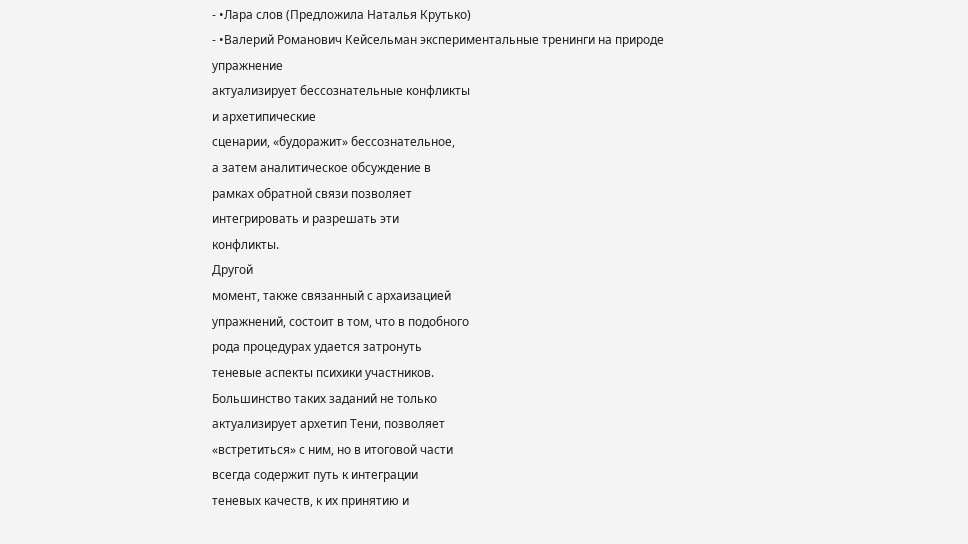- •Лара слов (Предложила Наталья Крутько)
- •Валерий Романович Кейсельман экспериментальные тренинги на природе
упражнение
актуализирует бессознательные конфликты
и архетипические
сценарии, «будоражит» бессознательное,
а затем аналитическое обсуждение в
рамках обратной связи позволяет
интегрировать и разрешать эти
конфликты.
Другой
момент, также связанный с архаизацией
упражнений, состоит в том, что в подобного
рода процедурах удается затронуть
теневые аспекты психики участников.
Большинство таких заданий не только
актуализирует архетип Тени, позволяет
«встретиться» с ним, но в итоговой части
всегда содержит путь к интеграции
теневых качеств, к их принятию и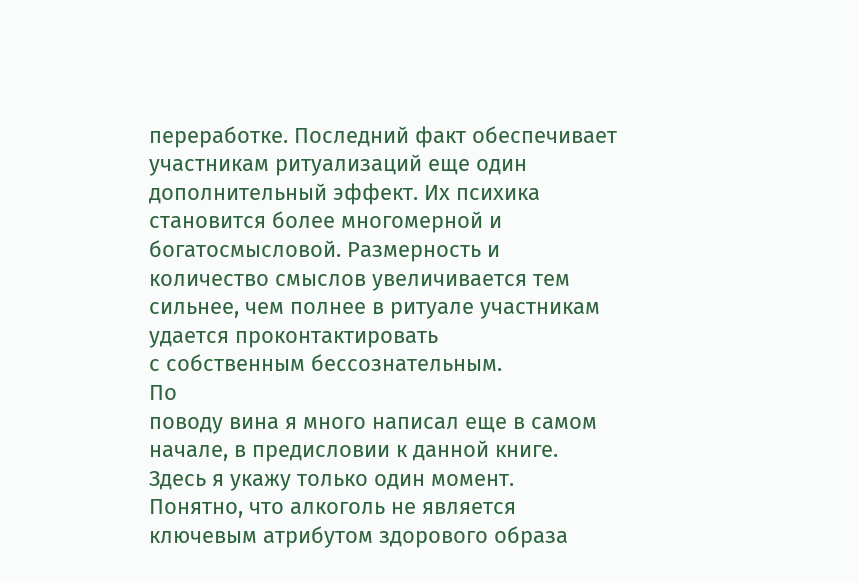переработке. Последний факт обеспечивает
участникам ритуализаций еще один
дополнительный эффект. Их психика
становится более многомерной и
богатосмысловой. Размерность и
количество смыслов увеличивается тем
сильнее, чем полнее в ритуале участникам
удается проконтактировать
с собственным бессознательным.
По
поводу вина я много написал еще в самом
начале, в предисловии к данной книге.
Здесь я укажу только один момент.
Понятно, что алкоголь не является
ключевым атрибутом здорового образа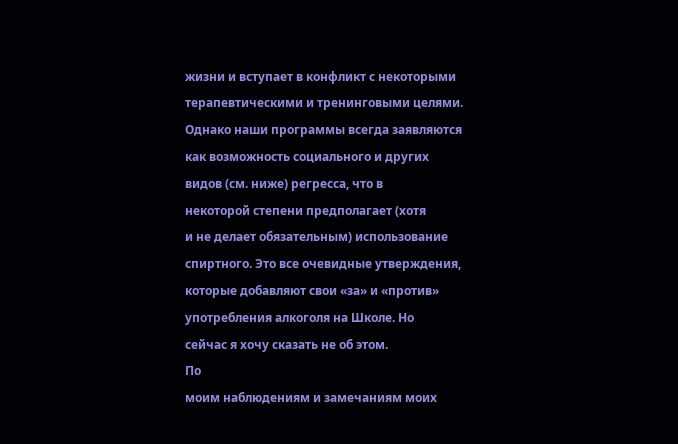жизни и вступает в конфликт с некоторыми
терапевтическими и тренинговыми целями.
Однако наши программы всегда заявляются
как возможность социального и других
видов (см. ниже) регресса, что в
некоторой степени предполагает (хотя
и не делает обязательным) использование
спиртного. Это все очевидные утверждения,
которые добавляют свои «за» и «против»
употребления алкоголя на Школе. Но
сейчас я хочу сказать не об этом.
По
моим наблюдениям и замечаниям моих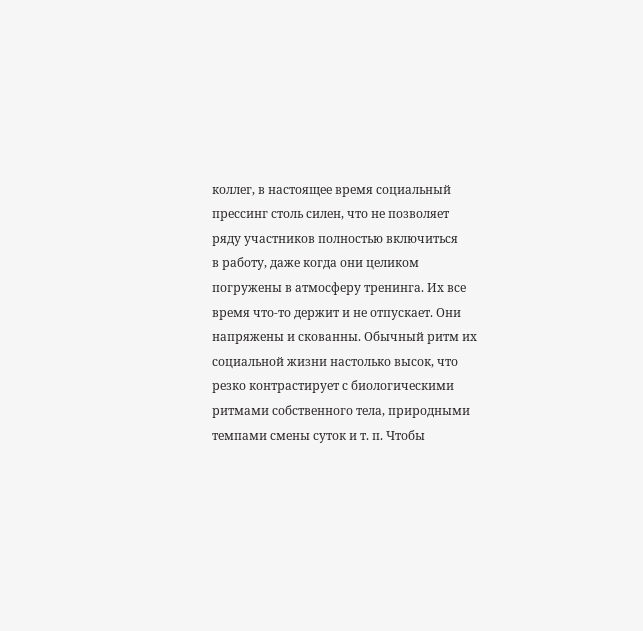коллег, в настоящее время социальный
прессинг столь силен, что не позволяет
ряду участников полностью включиться
в работу, даже когда они целиком
погружены в атмосферу тренинга. Их все
время что-то держит и не отпускает. Они
напряжены и скованны. Обычный ритм их
социальной жизни настолько высок, что
резко контрастирует с биологическими
ритмами собственного тела, природными
темпами смены суток и т. п. Чтобы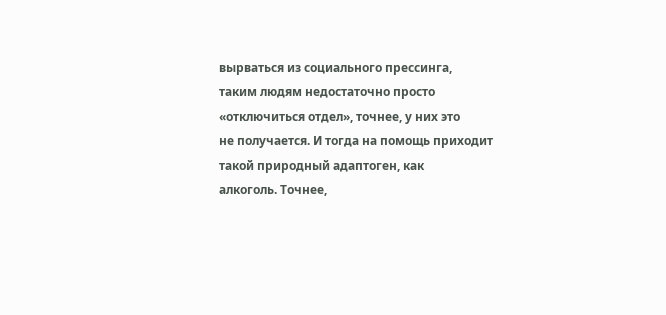вырваться из социального прессинга,
таким людям недостаточно просто
«отключиться отдел», точнее, у них это
не получается. И тогда на помощь приходит
такой природный адаптоген, как
алкоголь. Точнее,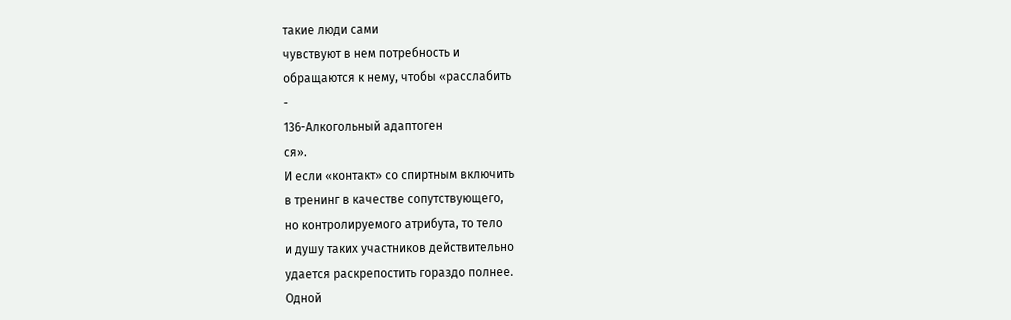такие люди сами
чувствуют в нем потребность и
обращаются к нему, чтобы «расслабить
-
136-Алкогольный адаптоген
ся».
И если «контакт» со спиртным включить
в тренинг в качестве сопутствующего,
но контролируемого атрибута, то тело
и душу таких участников действительно
удается раскрепостить гораздо полнее.
Одной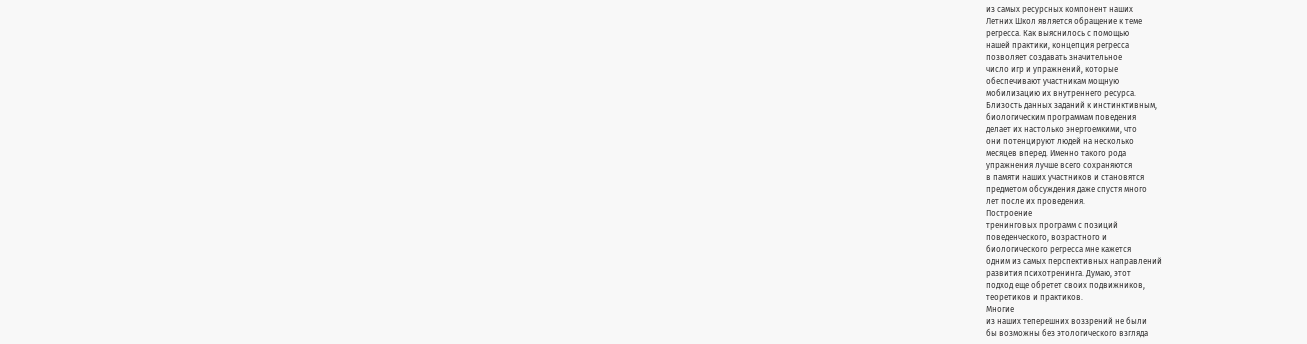из самых ресурсных компонент наших
Летних Школ является обращение к теме
регресса. Как выяснилось с помощью
нашей практики, концепция регресса
позволяет создавать значительное
число игр и упражнений, которые
обеспечивают участникам мощную
мобилизацию их внутреннего ресурса.
Близость данных заданий к инстинктивным,
биологическим программам поведения
делает их настолько энергоемкими, что
они потенцируют людей на несколько
месяцев вперед. Именно такого рода
упражнения лучше всего сохраняются
в памяти наших участников и становятся
предметом обсуждения даже спустя много
лет после их проведения.
Построение
тренинговых программ с позиций
поведенческого, возрастного и
биологического регресса мне кажется
одним из самых перспективных направлений
развития психотренинга. Думаю, этот
подход еще обретет своих подвижников,
теоретиков и практиков.
Многие
из наших теперешних воззрений не были
бы возможны без этологического взгляда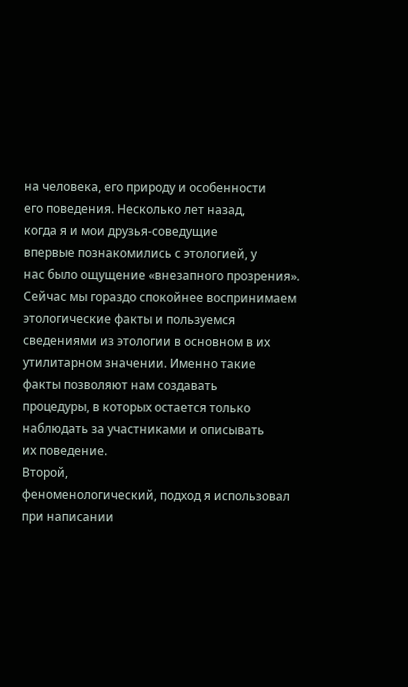на человека, его природу и особенности
его поведения. Несколько лет назад,
когда я и мои друзья-соведущие
впервые познакомились с этологией, у
нас было ощущение «внезапного прозрения».
Сейчас мы гораздо спокойнее воспринимаем
этологические факты и пользуемся
сведениями из этологии в основном в их
утилитарном значении. Именно такие
факты позволяют нам создавать
процедуры, в которых остается только
наблюдать за участниками и описывать
их поведение.
Второй,
феноменологический, подход я использовал
при написании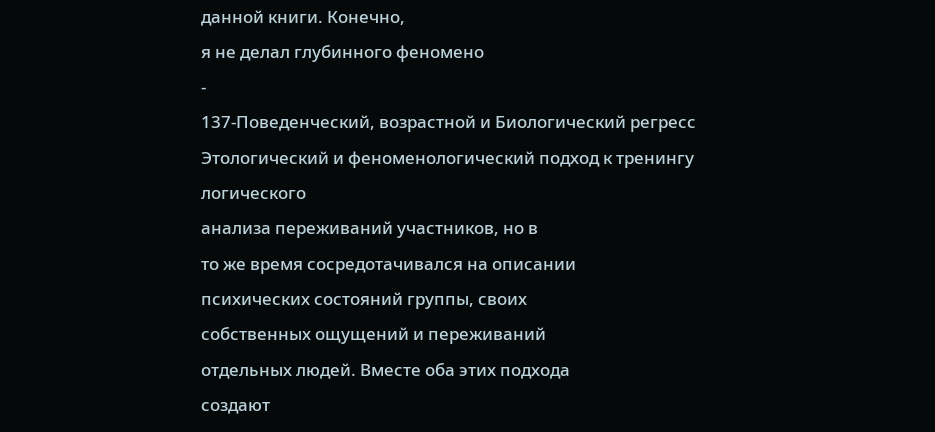данной книги. Конечно,
я не делал глубинного феномено
-
137-Поведенческий, возрастной и Биологический регресс
Этологический и феноменологический подход к тренингу
логического
анализа переживаний участников, но в
то же время сосредотачивался на описании
психических состояний группы, своих
собственных ощущений и переживаний
отдельных людей. Вместе оба этих подхода
создают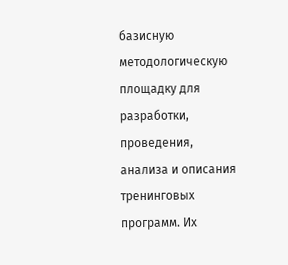базисную методологическую
площадку для разработки, проведения,
анализа и описания тренинговых
программ. Их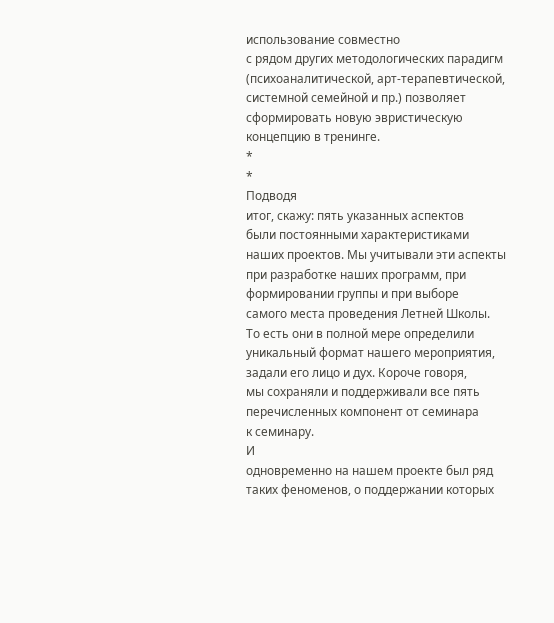использование совместно
с рядом других методологических парадигм
(психоаналитической, арт-терапевтической,
системной семейной и пр.) позволяет
сформировать новую эвристическую
концепцию в тренинге.
*
*
Подводя
итог, скажу: пять указанных аспектов
были постоянными характеристиками
наших проектов. Мы учитывали эти аспекты
при разработке наших программ, при
формировании группы и при выборе
самого места проведения Летней Школы.
То есть они в полной мере определили
уникальный формат нашего мероприятия,
задали его лицо и дух. Короче говоря,
мы сохраняли и поддерживали все пять
перечисленных компонент от семинара
к семинару.
И
одновременно на нашем проекте был ряд
таких феноменов, о поддержании которых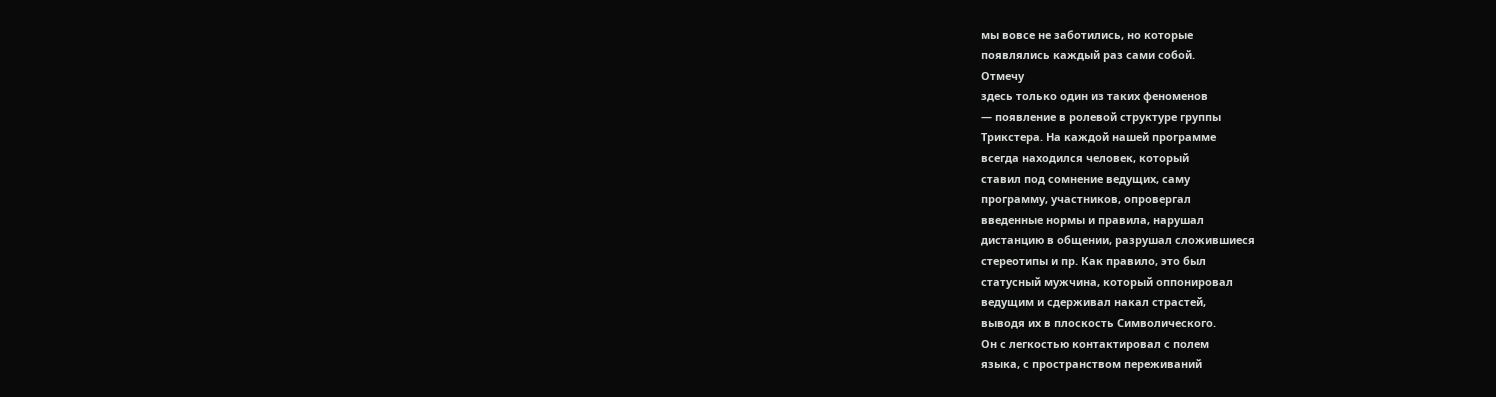мы вовсе не заботились, но которые
появлялись каждый раз сами собой.
Отмечу
здесь только один из таких феноменов
— появление в ролевой структуре группы
Трикстера. На каждой нашей программе
всегда находился человек, который
ставил под сомнение ведущих, саму
программу, участников, опровергал
введенные нормы и правила, нарушал
дистанцию в общении, разрушал сложившиеся
стереотипы и пр. Как правило, это был
статусный мужчина, который оппонировал
ведущим и сдерживал накал страстей,
выводя их в плоскость Символического.
Он с легкостью контактировал с полем
языка, с пространством переживаний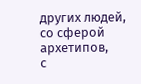других людей, со сферой архетипов,
с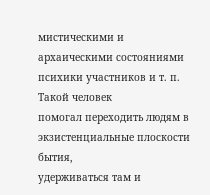мистическими и архаическими состояниями
психики участников и т. п. Такой человек
помогал переходить людям в
экзистенциальные плоскости бытия,
удерживаться там и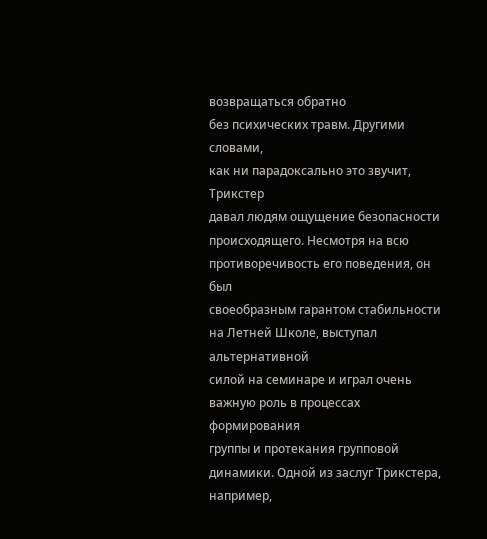возвращаться обратно
без психических травм. Другими словами,
как ни парадоксально это звучит, Трикстер
давал людям ощущение безопасности
происходящего. Несмотря на всю
противоречивость его поведения, он был
своеобразным гарантом стабильности
на Летней Школе, выступал альтернативной
силой на семинаре и играл очень
важную роль в процессах формирования
группы и протекания групповой
динамики. Одной из заслуг Трикстера,
например,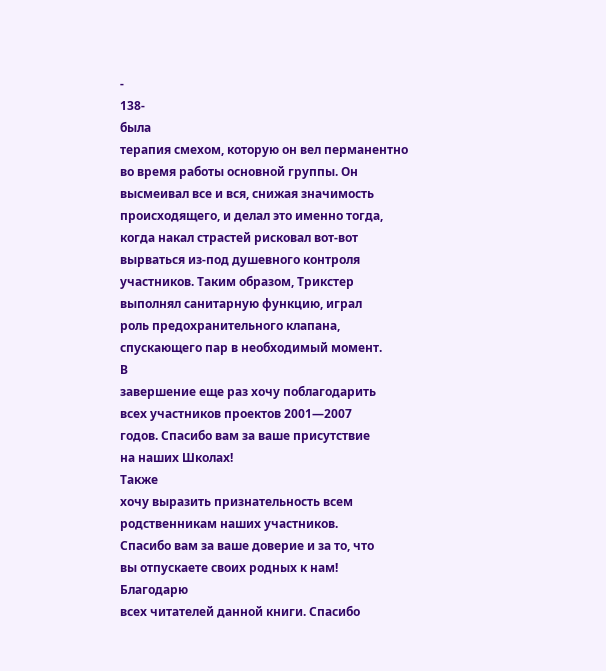-
138-
была
терапия смехом, которую он вел перманентно
во время работы основной группы. Он
высмеивал все и вся, снижая значимость
происходящего, и делал это именно тогда,
когда накал страстей рисковал вот-вот
вырваться из-под душевного контроля
участников. Таким образом, Трикстер
выполнял санитарную функцию, играл
роль предохранительного клапана,
спускающего пар в необходимый момент.
В
завершение еще раз хочу поблагодарить
всех участников проектов 2001—2007
годов. Спасибо вам за ваше присутствие
на наших Школах!
Также
хочу выразить признательность всем
родственникам наших участников.
Спасибо вам за ваше доверие и за то, что
вы отпускаете своих родных к нам!
Благодарю
всех читателей данной книги. Спасибо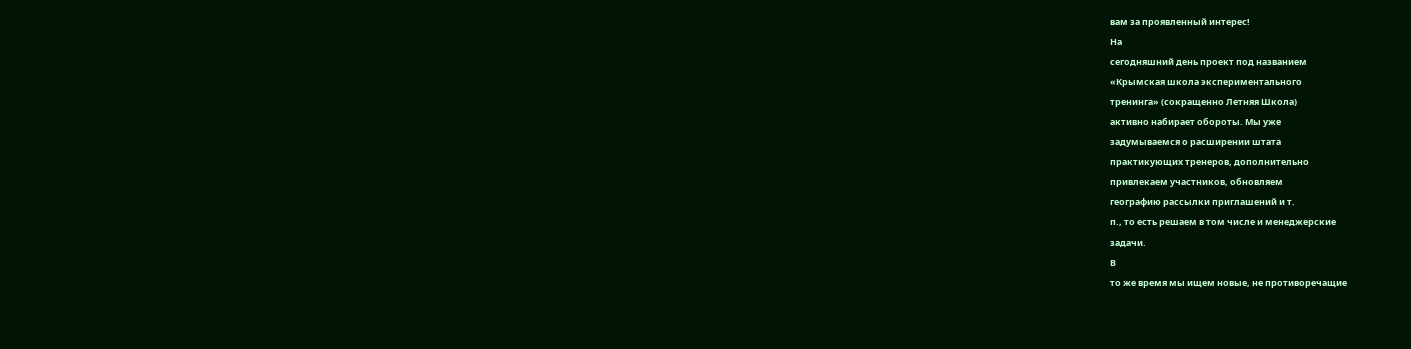вам за проявленный интерес!
На
сегодняшний день проект под названием
«Крымская школа экспериментального
тренинга» (сокращенно Летняя Школа)
активно набирает обороты. Мы уже
задумываемся о расширении штата
практикующих тренеров, дополнительно
привлекаем участников, обновляем
географию рассылки приглашений и т.
п., то есть решаем в том числе и менеджерские
задачи.
В
то же время мы ищем новые, не противоречащие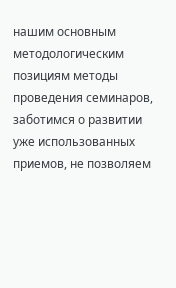нашим основным методологическим
позициям методы проведения семинаров,
заботимся о развитии уже использованных
приемов, не позволяем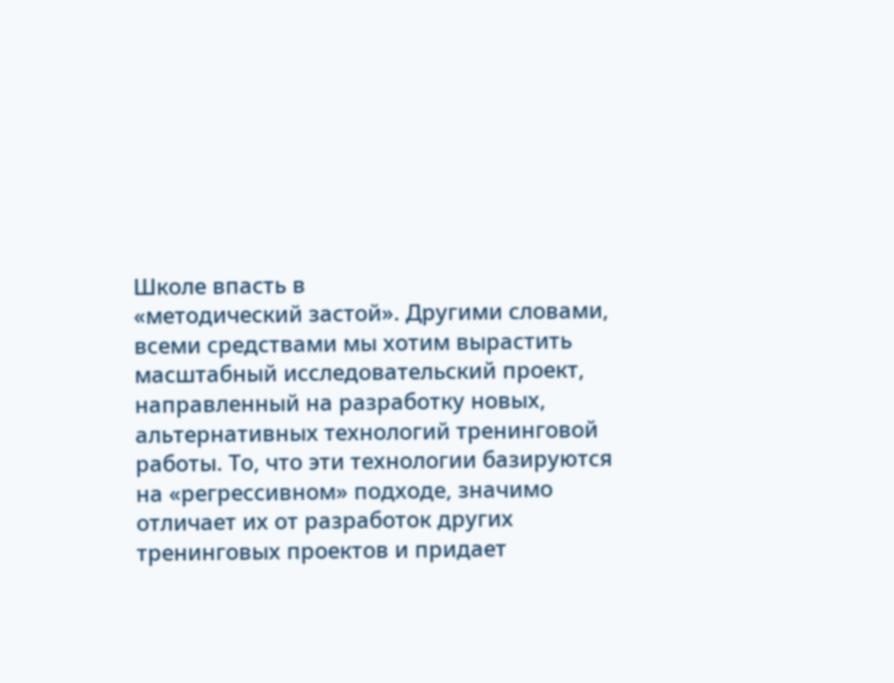Школе впасть в
«методический застой». Другими словами,
всеми средствами мы хотим вырастить
масштабный исследовательский проект,
направленный на разработку новых,
альтернативных технологий тренинговой
работы. То, что эти технологии базируются
на «регрессивном» подходе, значимо
отличает их от разработок других
тренинговых проектов и придает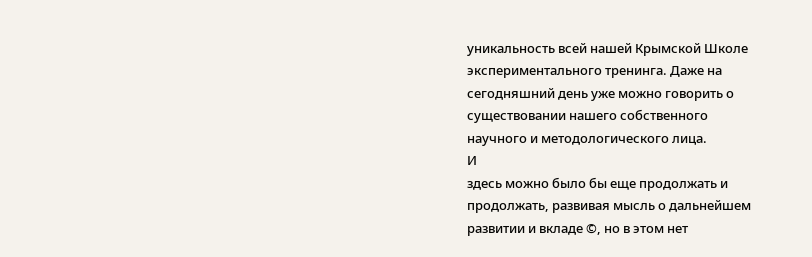уникальность всей нашей Крымской Школе
экспериментального тренинга. Даже на
сегодняшний день уже можно говорить о
существовании нашего собственного
научного и методологического лица.
И
здесь можно было бы еще продолжать и
продолжать, развивая мысль о дальнейшем
развитии и вкладе ©, но в этом нет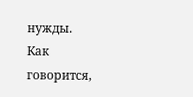нужды.
Как
говорится,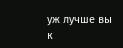уж лучше вы к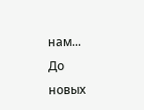нам...
До
новых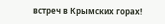встреч в Крымских горах!